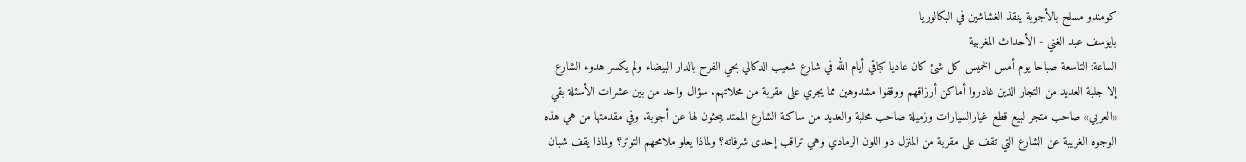كومندو مسلح بالأجوبة ينقذ الغشاشين في البكالوريا
بايوسف عبد الغني - الأحداث المغربية
الساعة: التاسعة صباحا يوم أمس الخميس كل شئ كان عاديا كباقي أيام الله في شارع شعيب الدكالي بحي الفرح بالدار البيضاء ولم يكسر هدوء الشارع إلا جلبة العديد من التجار الذين غادروا أماكن أرزاقهم ووقفوا مشدوهين مما يجري على مقربة من محلاتهم. سؤال واحد من بين عشرات الأسئلة بقي «العربي» صاحب متجر لبيع قطع غيارالسيارات وزميلة صاحب محلبة والعديد من ساكنة الشارع الممتد يبحثون لها عن أجوبة. وفي مقدمتها من هي هذه الوجوه الغريبة عن الشارع التي تقف على مقربة من المنزل دو اللون الرمادي وهي تراقب إحدى شرفاته؟ ولماذا يعلو ملامحهم التوتر؟ ولماذا يقف شبان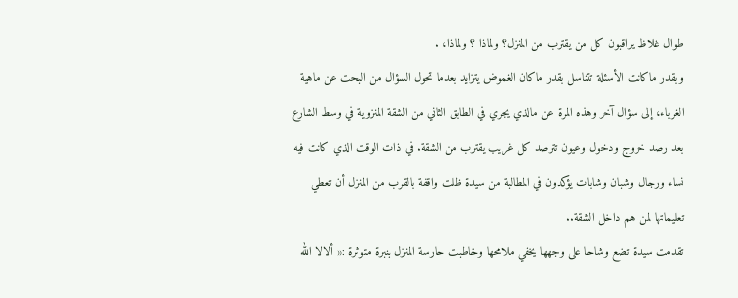طوال غلاظ يراقبون كل من يقترب من المنزل؟ ولماذا ؟ ولماذا، .
وبقدر ماكانت الأسئلة تتناسل بقدر ماكان الغموض يتزايد بعدما تحول السؤال من البحت عن ماهية الغرباء، إلى سؤال آخر وهذه المرة عن مالذي يجري في الطابق الثاني من الشقة المنزوية في وسط الشارع بعد رصد خروج ودخول وعيون تترصد كل غريب يقترب من الشقة. في ذات الوقت الذي كانت فيه نساء ورجال وشبان وشابات يؤكدون في المطالبة من سيدة ظلت واقفة بالقرب من المنزل أن تعطي تعليماتها لمن هم داخل الشقة..
تقدمت سيدة تضع وشاحا على وجهها يخفي ملامحها وخاطبت حارسة المنزل بنبرة متوثرة :« ألالا الله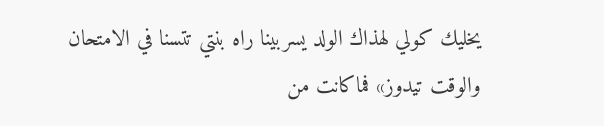يخليك كولي لهذاك الولد يسربينا راه بنتي تتسنا في الامتحان والوقت تيدوز» فماكانت من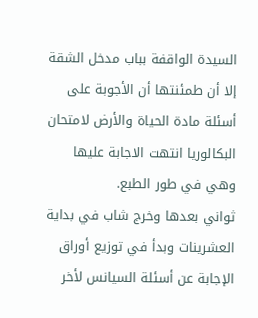السيدة الواقفة بباب مدخل الشقة إلا أن طمئنتها أن الأجوبة على أسئلة مادة الحياة والأرض لامتحان البكالوريا انتهت الاجابة عليها وهي في طور الطبع.
ثواني بعدها وخرج شاب في بداية العشرينات وبدأ في توزيع أوراق الإجابة عن أسئلة السيانس لأخر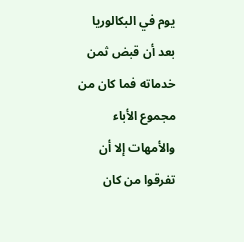يوم في البكالوريا بعد أن قبض ثمن خدماته فما كان من مجموع الأباء والأمهات إلا أن تفرقوا من كان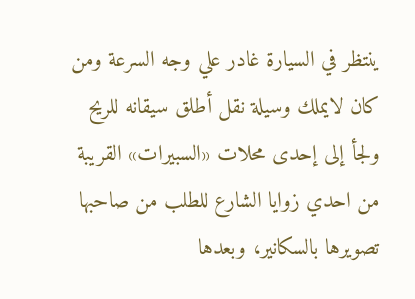ينتظر في السيارة غادر علي وجه السرعة ومن كان لايملك وسيلة نقل أطلق سيقانه للريح ولجأ إلى إحدى محلات «السبيرات» القريبة من احدي زوايا الشارع للطلب من صاحبها تصويرها بالسكانير، وبعدها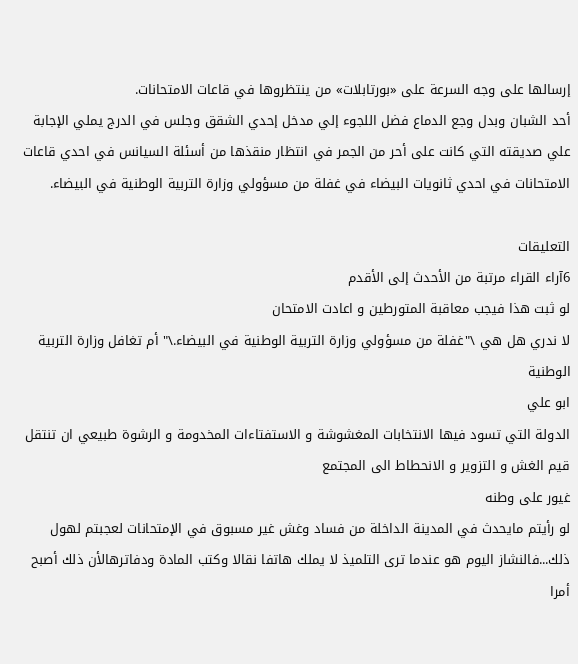إرسالها على وجه السرعة على «بورتابلات» من ينتظروها في قاعات الامتحانات.
أحد الشبان وبدل وجع الدماع فضل اللجوء إلي مدخل إحدي الشقق وجلس في الدرج يملي الإجابة علي صديقته التي كانت على أحر من الجمر في انتظار منقذها من أسئلة السيانس في احدي قاعات الامتحانات في احدي ثانويات البيضاء في غفلة من مسؤولي وزارة التربية الوطنية في البيضاء.

التعليقات
6آراء القراء مرتبة من الأحدث إلى الأقدم
لو ثبت هذا فيجب معاقبة المتورطين و اعادت الامتحان
لا ندري هل هي \"غفلة من مسؤولي وزارة التربية الوطنية في البيضاء.\" أم تغافل وزارة التربية الوطنية
ابو علي
الدولة التي تسود فيها الانتخابات المغشوشة و الاستفتاءات المخدومة و الرشوة طبيعي ان تنتقل قيم الغش و التزوير و الانحطاط الى المجتمع
غيور على وطنه
لو رأيتم مايحدث في المدينة الداخلة من فساد وغش غير مسبوق في الإمتحانات لعجبتم لهول ذلك...فالنشاز اليوم هو عندما ترى التلميذ لا يملك هاتفا نقالا وكتب المادة ودفاترهالأن ذلك أصبح أمرا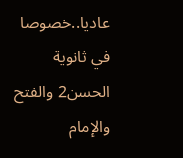عاديا..خصوصا في ثانوية الحسن2 والفتح والإمام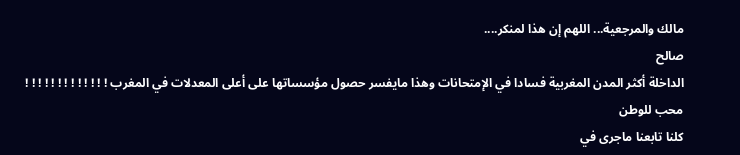مالك والمرجعية... اللهم إن هذا لمنكر....
صالح
الداخلة أكثر المدن المغربية فسادا في الإمتحانات وهذا مايفسر حصول مؤسساتها على أعلى المعدلات في المغرب ! ! ! ! ! ! ! ! ! ! ! ! !
محب للوطن
كلنا تابعنا ماجرى في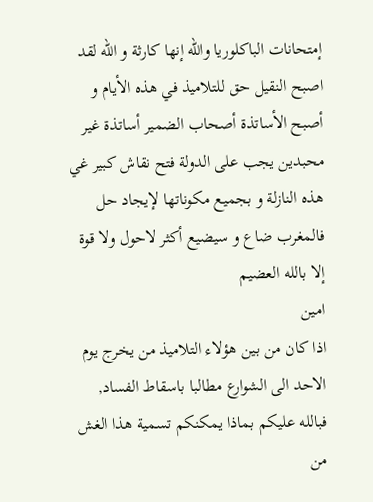إمتحانات الباكلوريا والله إنها كارثة و الله لقد اصبح النقيل حق للتلاميذ في هذه الأيام و أصبح الأساتذة أصحاب الضمير أساتذة غير محبدين يجب على الدولة فتح نقاش كبير غي هذه النازلة و بجميع مكوناتها لإيجاد حل فالمغرب ضاع و سيضيع أكثر لاحول ولا قوة إلا بالله العضيم
امين
اذا كان من بين هؤلاء التلاميذ من يخرج يوم الاحد الى الشوارع مطالبا باسقاط الفساد, فبالله عليكم بماذا يمكنكم تسمية هذا الغش من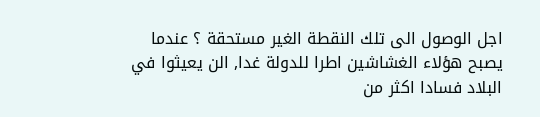اجل الوصول الى تلك النقطة الغير مستحقة ؟ عندما يصبح هؤلاء الغشاشين اطرا للدولة غدا, الن يعيثوا في البلاد فسادا اكثر من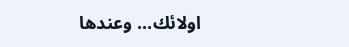اولائك... وعندها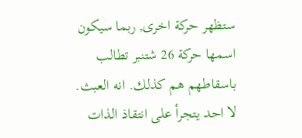ستظهر حركة اخرى, ربما سيكون اسمها حركة 26 شتنبر تطالب باسقاطهم هم كذلك. انه العبث. لا احد يتجرأ على انتقاذ الذات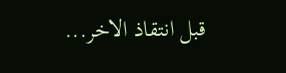قبل انتقاذ الاخر...